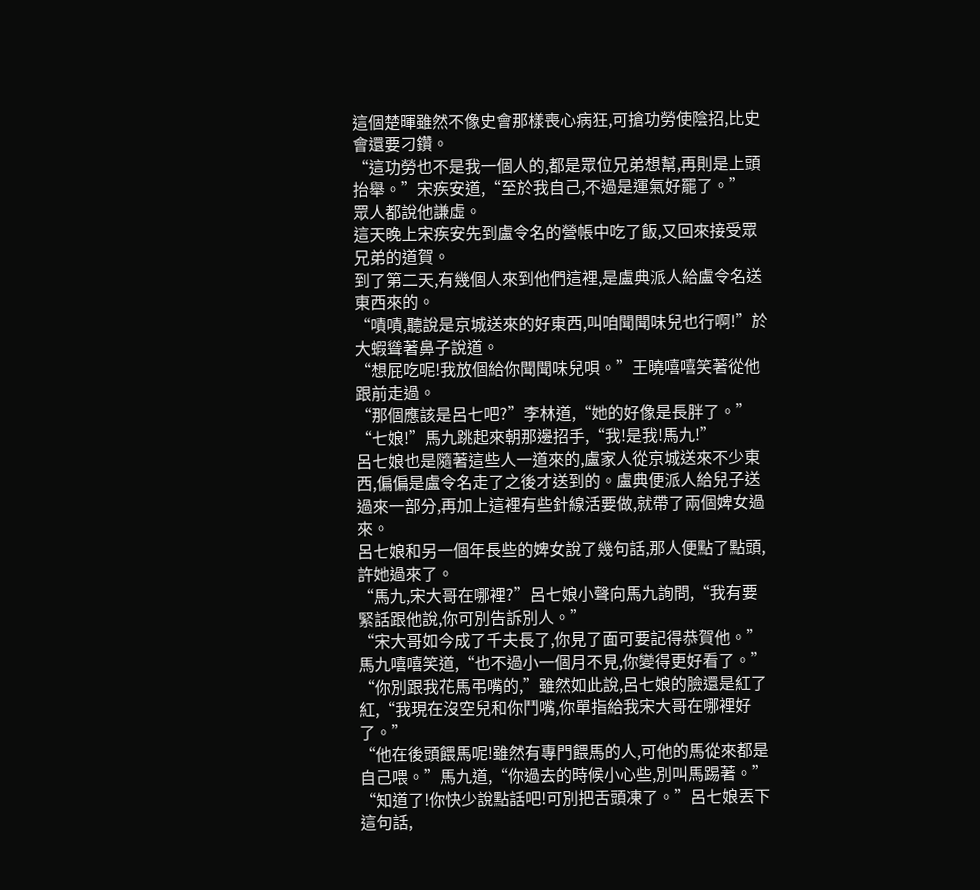這個楚暉雖然不像史會那樣喪心病狂,可搶功勞使陰招,比史會還要刁鑽。
“這功勞也不是我一個人的,都是眾位兄弟想幫,再則是上頭抬舉。”宋疾安道,“至於我自己,不過是運氣好罷了。”
眾人都說他謙虛。
這天晚上宋疾安先到盧令名的營帳中吃了飯,又回來接受眾兄弟的道賀。
到了第二天,有幾個人來到他們這裡,是盧典派人給盧令名送東西來的。
“嘖嘖,聽說是京城送來的好東西,叫咱聞聞味兒也行啊!”於大蝦聳著鼻子說道。
“想屁吃呢!我放個給你聞聞味兒唄。”王曉嘻嘻笑著從他跟前走過。
“那個應該是呂七吧?”李林道,“她的好像是長胖了。”
“七娘!”馬九跳起來朝那邊招手,“我!是我!馬九!”
呂七娘也是隨著這些人一道來的,盧家人從京城送來不少東西,偏偏是盧令名走了之後才送到的。盧典便派人給兒子送過來一部分,再加上這裡有些針線活要做,就帶了兩個婢女過來。
呂七娘和另一個年長些的婢女說了幾句話,那人便點了點頭,許她過來了。
“馬九,宋大哥在哪裡?”呂七娘小聲向馬九詢問,“我有要緊話跟他說,你可別告訴別人。”
“宋大哥如今成了千夫長了,你見了面可要記得恭賀他。”馬九嘻嘻笑道,“也不過小一個月不見,你變得更好看了。”
“你別跟我花馬弔嘴的,”雖然如此說,呂七娘的臉還是紅了紅,“我現在沒空兒和你鬥嘴,你單指給我宋大哥在哪裡好了。”
“他在後頭餵馬呢!雖然有專門餵馬的人,可他的馬從來都是自己喂。”馬九道,“你過去的時候小心些,別叫馬踢著。”
“知道了!你快少說點話吧!可別把舌頭凍了。”呂七娘丟下這句話,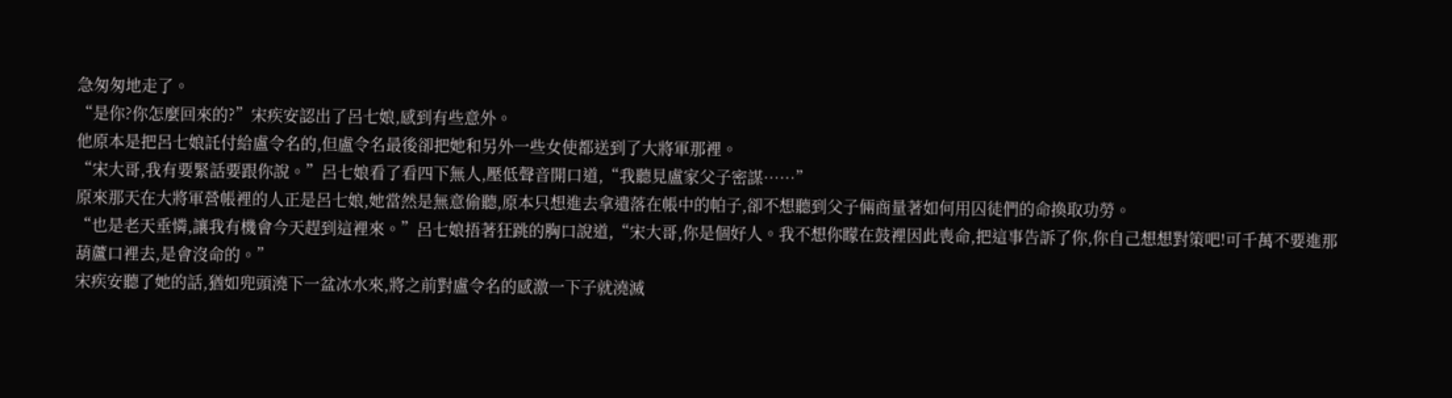急匆匆地走了。
“是你?你怎麼回來的?”宋疾安認出了呂七娘,感到有些意外。
他原本是把呂七娘託付給盧令名的,但盧令名最後卻把她和另外一些女使都送到了大將軍那裡。
“宋大哥,我有要緊話要跟你說。”呂七娘看了看四下無人,壓低聲音開口道,“我聽見盧家父子密謀……”
原來那天在大將軍營帳裡的人正是呂七娘,她當然是無意偷聽,原本只想進去拿遺落在帳中的帕子,卻不想聽到父子倆商量著如何用囚徒們的命換取功勞。
“也是老天垂憐,讓我有機會今天趕到這裡來。”呂七娘捂著狂跳的胸口說道,“宋大哥,你是個好人。我不想你矇在鼓裡因此喪命,把這事告訴了你,你自己想想對策吧!可千萬不要進那葫蘆口裡去,是會沒命的。”
宋疾安聽了她的話,猶如兜頭澆下一盆冰水來,將之前對盧令名的感激一下子就澆滅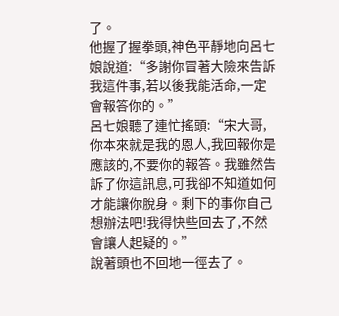了。
他握了握拳頭,神色平靜地向呂七娘說道:“多謝你冒著大險來告訴我這件事,若以後我能活命,一定會報答你的。”
呂七娘聽了連忙搖頭:“宋大哥,你本來就是我的恩人,我回報你是應該的,不要你的報答。我雖然告訴了你這訊息,可我卻不知道如何才能讓你脫身。剩下的事你自己想辦法吧!我得快些回去了,不然會讓人起疑的。”
說著頭也不回地一徑去了。